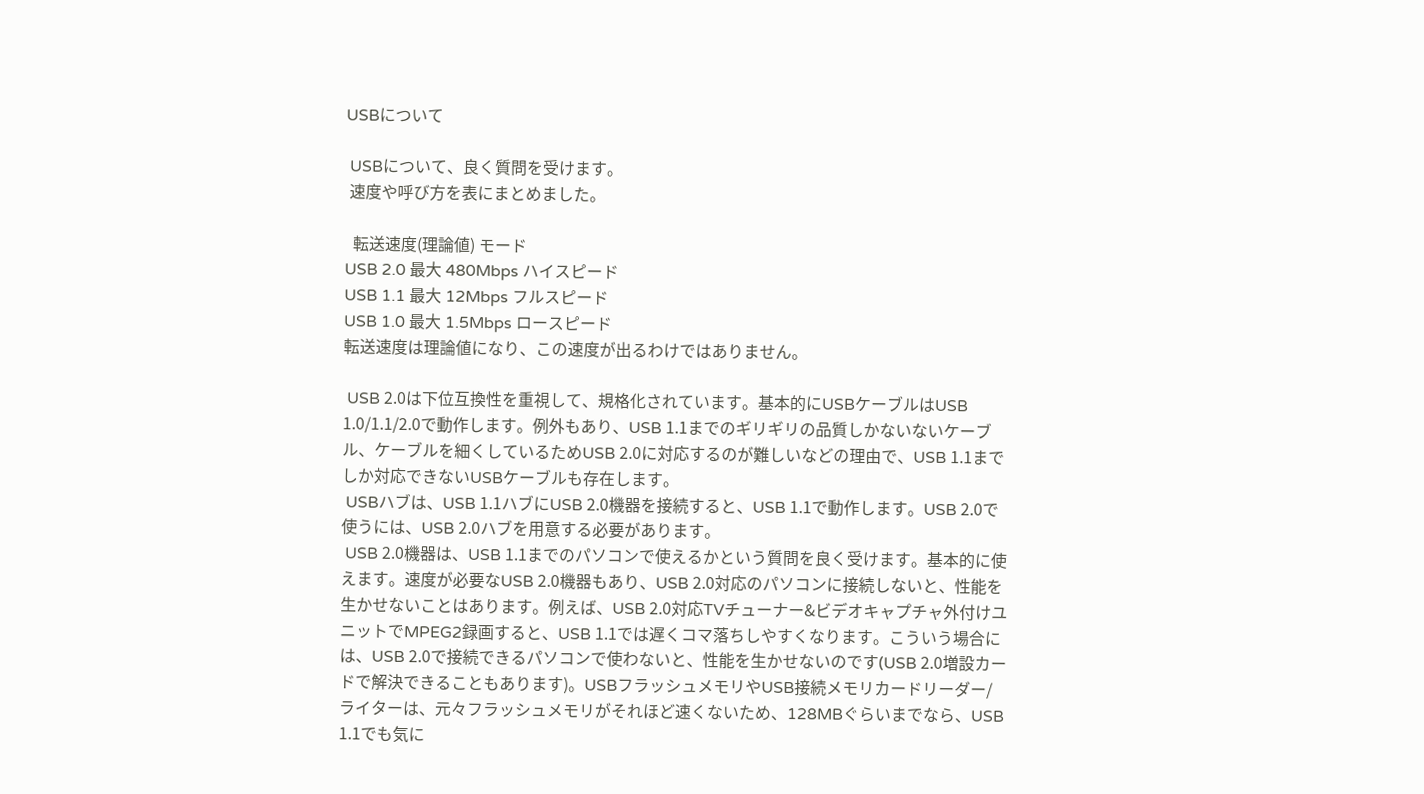USBについて

 USBについて、良く質問を受けます。
 速度や呼び方を表にまとめました。

  転送速度(理論値) モード
USB 2.0 最大 480Mbps ハイスピード
USB 1.1 最大 12Mbps フルスピード
USB 1.0 最大 1.5Mbps ロースピード
転送速度は理論値になり、この速度が出るわけではありません。

 USB 2.0は下位互換性を重視して、規格化されています。基本的にUSBケーブルはUSB 1.0/1.1/2.0で動作します。例外もあり、USB 1.1までのギリギリの品質しかないないケーブル、ケーブルを細くしているためUSB 2.0に対応するのが難しいなどの理由で、USB 1.1までしか対応できないUSBケーブルも存在します。
 USBハブは、USB 1.1ハブにUSB 2.0機器を接続すると、USB 1.1で動作します。USB 2.0で使うには、USB 2.0ハブを用意する必要があります。
 USB 2.0機器は、USB 1.1までのパソコンで使えるかという質問を良く受けます。基本的に使えます。速度が必要なUSB 2.0機器もあり、USB 2.0対応のパソコンに接続しないと、性能を生かせないことはあります。例えば、USB 2.0対応TVチューナー&ビデオキャプチャ外付けユニットでMPEG2録画すると、USB 1.1では遅くコマ落ちしやすくなります。こういう場合には、USB 2.0で接続できるパソコンで使わないと、性能を生かせないのです(USB 2.0増設カードで解決できることもあります)。USBフラッシュメモリやUSB接続メモリカードリーダー/ライターは、元々フラッシュメモリがそれほど速くないため、128MBぐらいまでなら、USB 1.1でも気に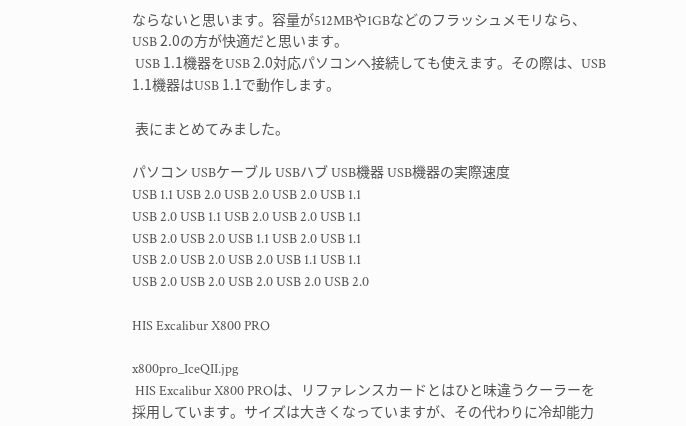ならないと思います。容量が512MBや1GBなどのフラッシュメモリなら、USB 2.0の方が快適だと思います。
 USB 1.1機器をUSB 2.0対応パソコンへ接続しても使えます。その際は、USB 1.1機器はUSB 1.1で動作します。

 表にまとめてみました。

パソコン USBケーブル USBハブ USB機器 USB機器の実際速度
USB 1.1 USB 2.0 USB 2.0 USB 2.0 USB 1.1
USB 2.0 USB 1.1 USB 2.0 USB 2.0 USB 1.1
USB 2.0 USB 2.0 USB 1.1 USB 2.0 USB 1.1
USB 2.0 USB 2.0 USB 2.0 USB 1.1 USB 1.1
USB 2.0 USB 2.0 USB 2.0 USB 2.0 USB 2.0

HIS Excalibur X800 PRO

x800pro_IceQII.jpg
 HIS Excalibur X800 PROは、リファレンスカードとはひと味違うクーラーを採用しています。サイズは大きくなっていますが、その代わりに冷却能力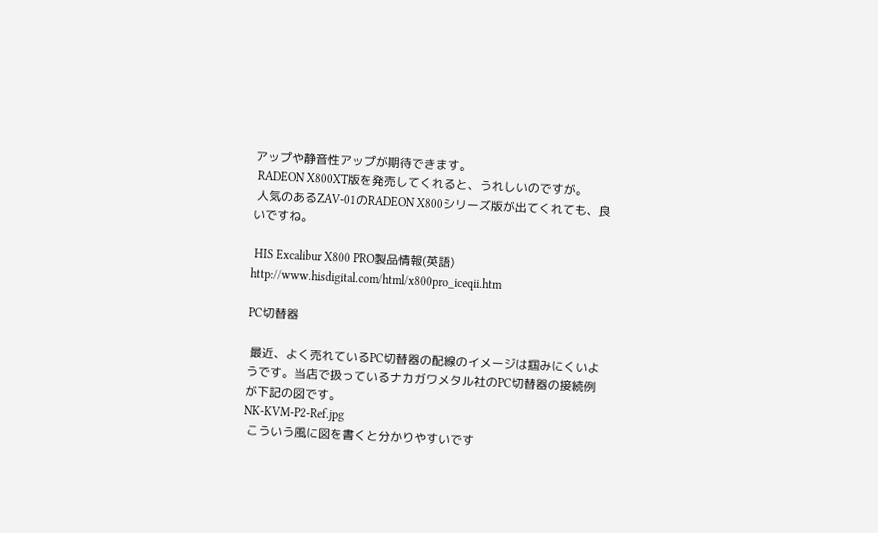アップや静音性アップが期待できます。
 RADEON X800XT版を発売してくれると、うれしいのですが。
 人気のあるZAV-01のRADEON X800シリーズ版が出てくれても、良いですね。

 HIS Excalibur X800 PRO製品情報(英語)
http://www.hisdigital.com/html/x800pro_iceqii.htm

PC切替器

 最近、よく売れているPC切替器の配線のイメージは掴みにくいようです。当店で扱っているナカガワメタル社のPC切替器の接続例が下記の図です。
NK-KVM-P2-Ref.jpg
 こういう風に図を書くと分かりやすいです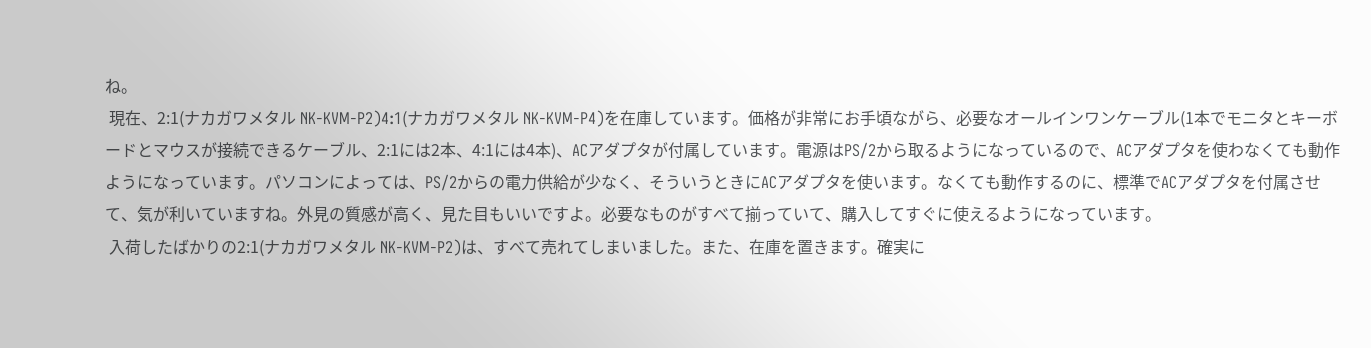ね。
 現在、2:1(ナカガワメタル NK-KVM-P2)4:1(ナカガワメタル NK-KVM-P4)を在庫しています。価格が非常にお手頃ながら、必要なオールインワンケーブル(1本でモニタとキーボードとマウスが接続できるケーブル、2:1には2本、4:1には4本)、ACアダプタが付属しています。電源はPS/2から取るようになっているので、ACアダプタを使わなくても動作ようになっています。パソコンによっては、PS/2からの電力供給が少なく、そういうときにACアダプタを使います。なくても動作するのに、標準でACアダプタを付属させて、気が利いていますね。外見の質感が高く、見た目もいいですよ。必要なものがすべて揃っていて、購入してすぐに使えるようになっています。
 入荷したばかりの2:1(ナカガワメタル NK-KVM-P2)は、すべて売れてしまいました。また、在庫を置きます。確実に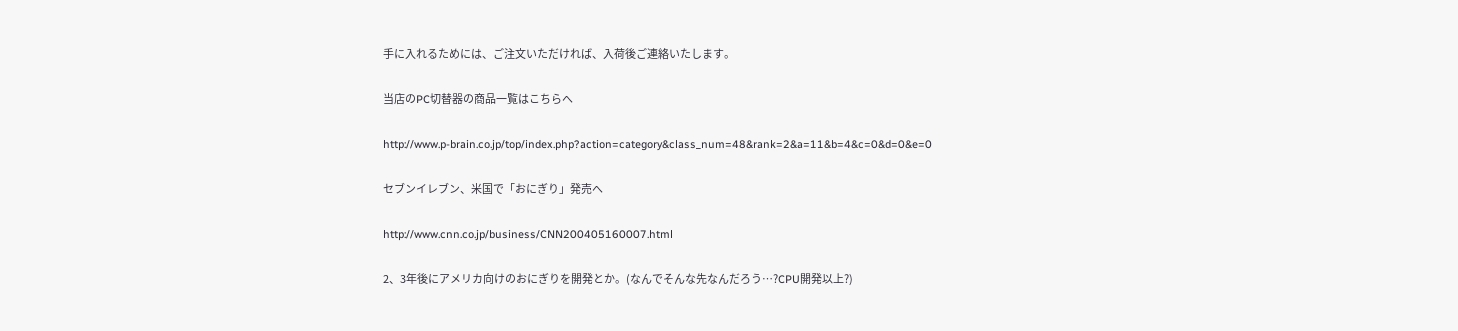手に入れるためには、ご注文いただければ、入荷後ご連絡いたします。

当店のPC切替器の商品一覧はこちらへ

http://www.p-brain.co.jp/top/index.php?action=category&class_num=48&rank=2&a=11&b=4&c=0&d=0&e=0

セブンイレブン、米国で「おにぎり」発売へ

http://www.cnn.co.jp/business/CNN200405160007.html

2、3年後にアメリカ向けのおにぎりを開発とか。(なんでそんな先なんだろう…?CPU開発以上?)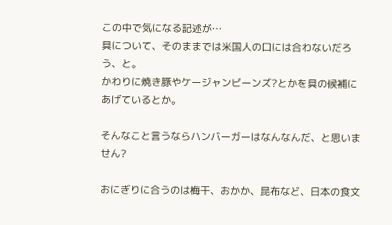この中で気になる記述が…
具について、そのままでは米国人の口には合わないだろう、と。
かわりに焼き豚やケージャンビーンズ?とかを具の候補にあげているとか。

そんなこと言うならハンバーガーはなんなんだ、と思いません?

おにぎりに合うのは梅干、おかか、昆布など、日本の食文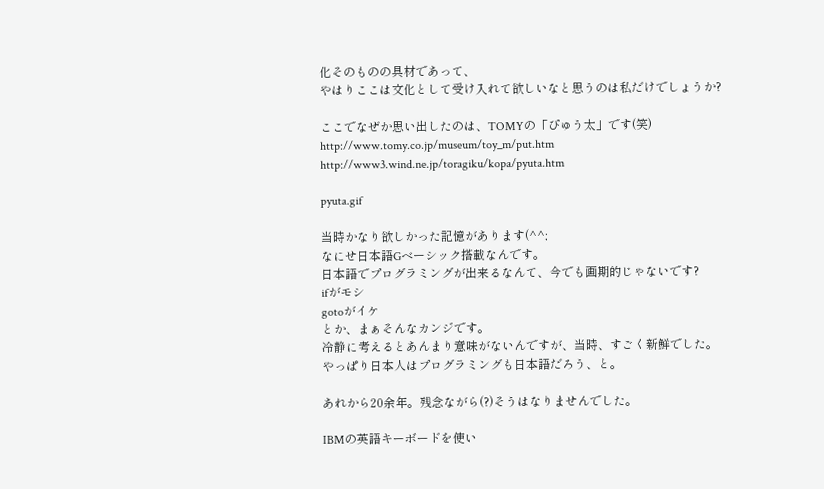化そのものの具材であって、
やはりここは文化として受け入れて欲しいなと思うのは私だけでしょうか?

ここでなぜか思い出したのは、TOMYの「ぴゅう太」です(笑)
http://www.tomy.co.jp/museum/toy_m/put.htm
http://www3.wind.ne.jp/toragiku/kopa/pyuta.htm

pyuta.gif

当時かなり欲しかった記憶があります(^^;
なにせ日本語Gベーシック搭載なんです。
日本語でプログラミングが出来るなんて、今でも画期的じゃないです?
ifがモシ
gotoがイケ
とか、まぁそんなカンジです。
冷静に考えるとあんまり意味がないんですが、当時、すごく新鮮でした。
やっぱり日本人はプログラミングも日本語だろう、と。

あれから20余年。残念ながら(?)そうはなりませんでした。

IBMの英語キーボードを使い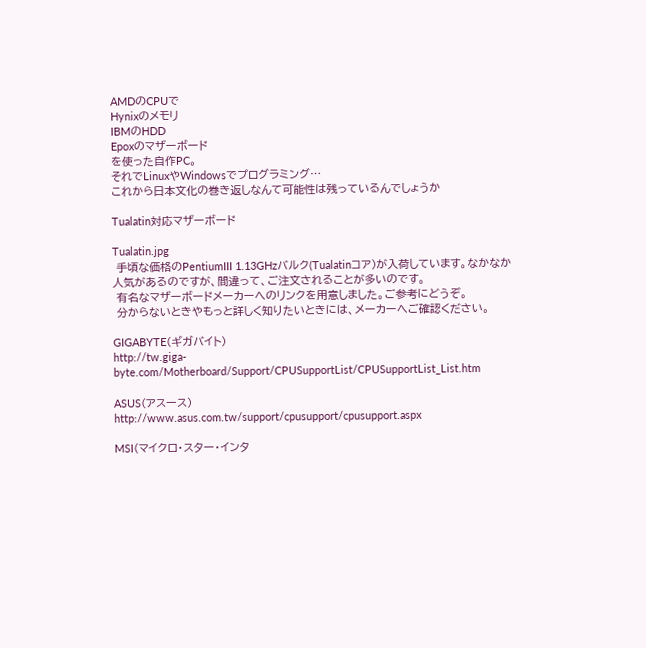AMDのCPUで
Hynixのメモリ
IBMのHDD
Epoxのマザーボード
を使った自作PC。
それでLinuxやWindowsでプログラミング…
これから日本文化の巻き返しなんて可能性は残っているんでしょうか

Tualatin対応マザーボード

Tualatin.jpg
 手頃な価格のPentiumIII 1.13GHzバルク(Tualatinコア)が入荷しています。なかなか人気があるのですが、間違って、ご注文されることが多いのです。
 有名なマザーボードメーカーへのリンクを用意しました。ご参考にどうぞ。
 分からないときやもっと詳しく知りたいときには、メーカーへご確認ください。

GIGABYTE(ギガバイト)
http://tw.giga-byte.com/Motherboard/Support/CPUSupportList/CPUSupportList_List.htm

ASUS(アスース)
http://www.asus.com.tw/support/cpusupport/cpusupport.aspx

MSI(マイクロ・スター・インタ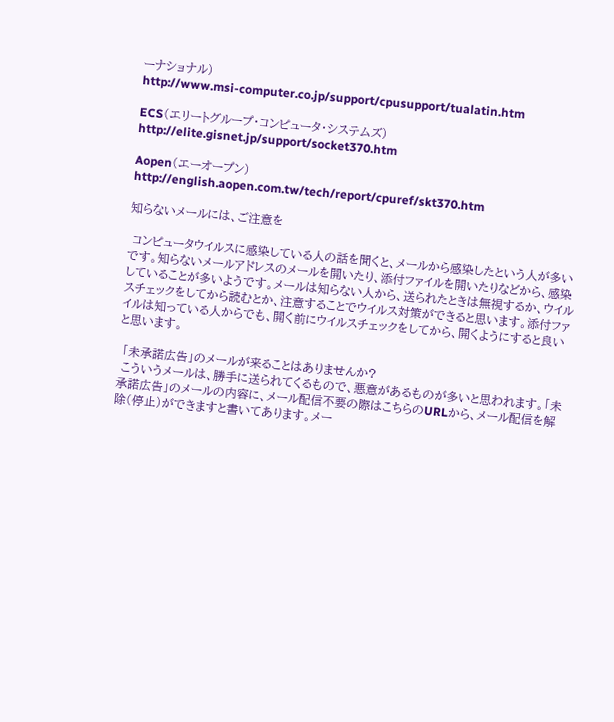ーナショナル)
http://www.msi-computer.co.jp/support/cpusupport/tualatin.htm

ECS(エリートグループ・コンピュータ・システムズ)
http://elite.gisnet.jp/support/socket370.htm

Aopen(エーオープン)
http://english.aopen.com.tw/tech/report/cpuref/skt370.htm

知らないメールには、ご注意を

 コンピュータウイルスに感染している人の話を聞くと、メールから感染したという人が多いです。知らないメールアドレスのメールを開いたり、添付ファイルを開いたりなどから、感染していることが多いようです。メールは知らない人から、送られたときは無視するか、ウイルスチェックをしてから読むとか、注意することでウイルス対策ができると思います。添付ファイルは知っている人からでも、開く前にウイルスチェックをしてから、開くようにすると良いと思います。

 「未承諾広告」のメールが来ることはありませんか?
 こういうメールは、勝手に送られてくるもので、悪意があるものが多いと思われます。「未承諾広告」のメールの内容に、メール配信不要の際はこちらのURLから、メール配信を解除(停止)ができますと書いてあります。メー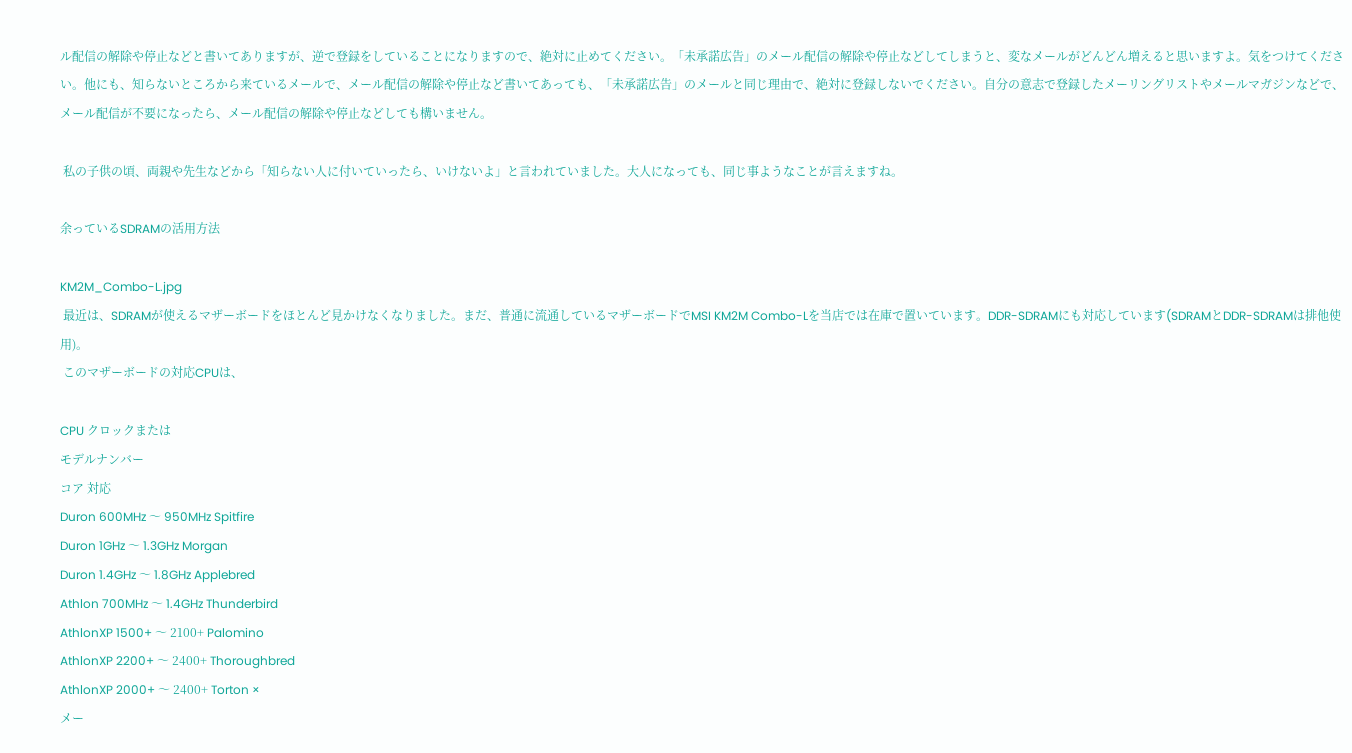ル配信の解除や停止などと書いてありますが、逆で登録をしていることになりますので、絶対に止めてください。「未承諾広告」のメール配信の解除や停止などしてしまうと、変なメールがどんどん増えると思いますよ。気をつけてください。他にも、知らないところから来ているメールで、メール配信の解除や停止など書いてあっても、「未承諾広告」のメールと同じ理由で、絶対に登録しないでください。自分の意志で登録したメーリングリストやメールマガジンなどで、メール配信が不要になったら、メール配信の解除や停止などしても構いません。

 私の子供の頃、両親や先生などから「知らない人に付いていったら、いけないよ」と言われていました。大人になっても、同じ事ようなことが言えますね。

余っているSDRAMの活用方法

KM2M_Combo-L.jpg
 最近は、SDRAMが使えるマザーボードをほとんど見かけなくなりました。まだ、普通に流通しているマザーボードでMSI KM2M Combo-Lを当店では在庫で置いています。DDR-SDRAMにも対応しています(SDRAMとDDR-SDRAMは排他使用)。
 このマザーボードの対応CPUは、

CPU クロックまたは
モデルナンバー
コア 対応
Duron 600MHz 〜 950MHz Spitfire
Duron 1GHz 〜 1.3GHz Morgan
Duron 1.4GHz 〜 1.8GHz Applebred
Athlon 700MHz 〜 1.4GHz Thunderbird
AthlonXP 1500+ 〜 2100+ Palomino
AthlonXP 2200+ 〜 2400+ Thoroughbred
AthlonXP 2000+ 〜 2400+ Torton ×
メー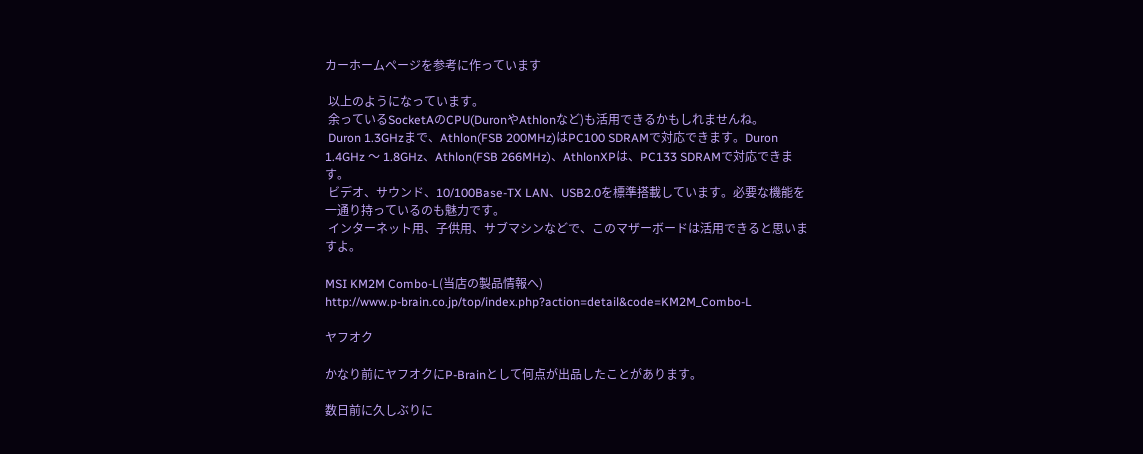カーホームページを参考に作っています

 以上のようになっています。
 余っているSocketAのCPU(DuronやAthlonなど)も活用できるかもしれませんね。
 Duron 1.3GHzまで、Athlon(FSB 200MHz)はPC100 SDRAMで対応できます。Duron 1.4GHz 〜 1.8GHz、Athlon(FSB 266MHz)、AthlonXPは、PC133 SDRAMで対応できます。
 ビデオ、サウンド、10/100Base-TX LAN、USB2.0を標準搭載しています。必要な機能を一通り持っているのも魅力です。
 インターネット用、子供用、サブマシンなどで、このマザーボードは活用できると思いますよ。

MSI KM2M Combo-L(当店の製品情報へ)
http://www.p-brain.co.jp/top/index.php?action=detail&code=KM2M_Combo-L

ヤフオク

かなり前にヤフオクにP-Brainとして何点が出品したことがあります。

数日前に久しぶりに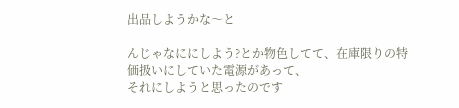出品しようかな〜と

んじゃなににしよう?とか物色してて、在庫限りの特価扱いにしていた電源があって、
それにしようと思ったのです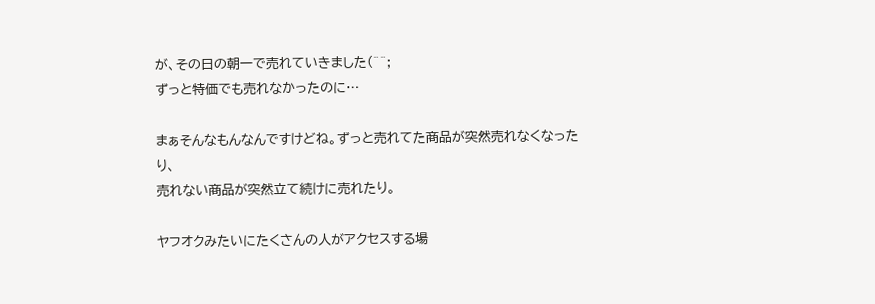が、その日の朝一で売れていきました(^^;
ずっと特価でも売れなかったのに…

まぁそんなもんなんですけどね。ずっと売れてた商品が突然売れなくなったり、
売れない商品が突然立て続けに売れたり。

ヤフオクみたいにたくさんの人がアクセスする場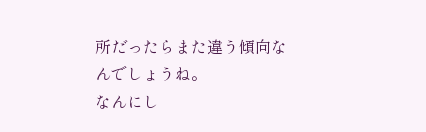所だったらまた違う傾向なんでしょうね。
なんにし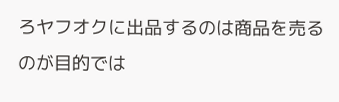ろヤフオクに出品するのは商品を売るのが目的では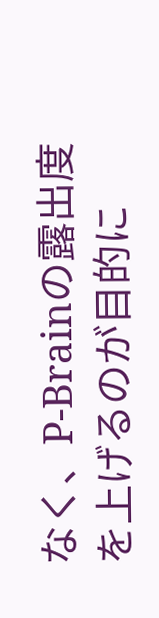なく、P-Brainの露出度を上げるのが目的に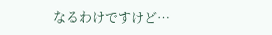なるわけですけど…